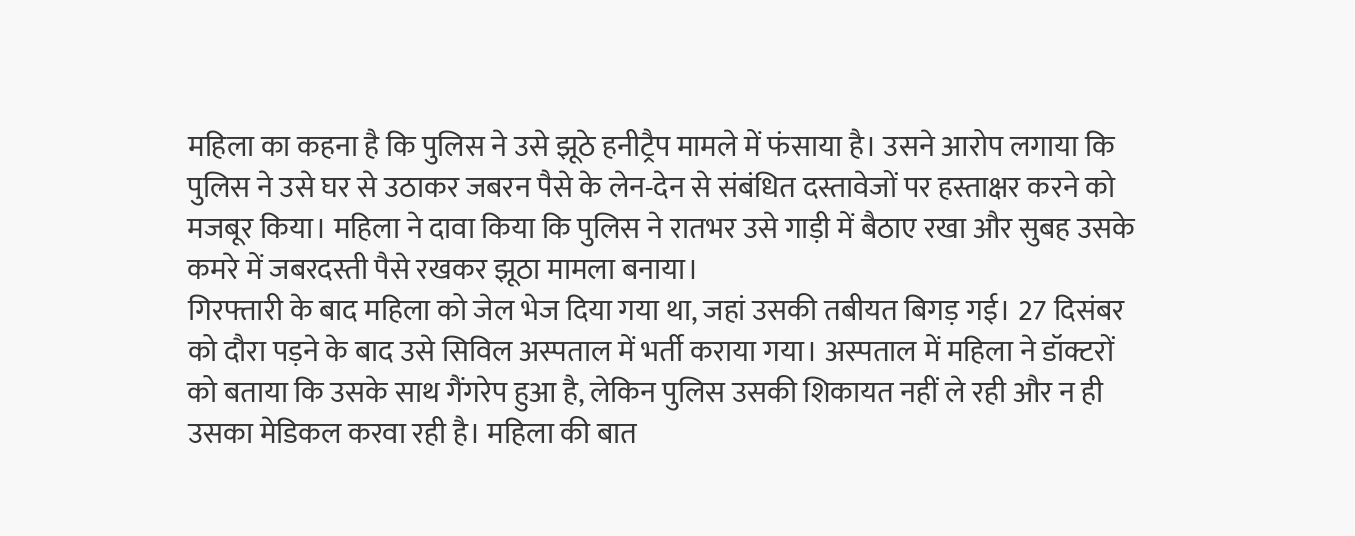महिला का कहना है कि पुलिस ने उसे झूठे हनीट्रैप मामले में फंसाया है। उसने आरोप लगाया कि पुलिस ने उसे घर से उठाकर जबरन पैसे के लेन-देन से संबंधित दस्तावेजों पर हस्ताक्षर करने को मजबूर किया। महिला ने दावा किया कि पुलिस ने रातभर उसे गाड़ी में बैठाए रखा और सुबह उसके कमरे में जबरदस्ती पैसे रखकर झूठा मामला बनाया।
गिरफ्तारी के बाद महिला को जेल भेज दिया गया था, जहां उसकी तबीयत बिगड़ गई। 27 दिसंबर को दौरा पड़ने के बाद उसे सिविल अस्पताल में भर्ती कराया गया। अस्पताल में महिला ने डॉक्टरों को बताया कि उसके साथ गैंगरेप हुआ है, लेकिन पुलिस उसकी शिकायत नहीं ले रही और न ही उसका मेडिकल करवा रही है। महिला की बात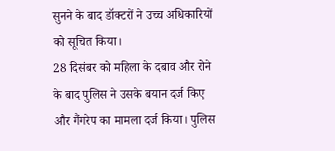सुनने के बाद डॉक्टरों ने उच्च अधिकारियों को सूचित किया।
28 दिसंबर को महिला के दबाव और रोने के बाद पुलिस ने उसके बयान दर्ज किए और गैंगरेप का मामला दर्ज किया। पुलिस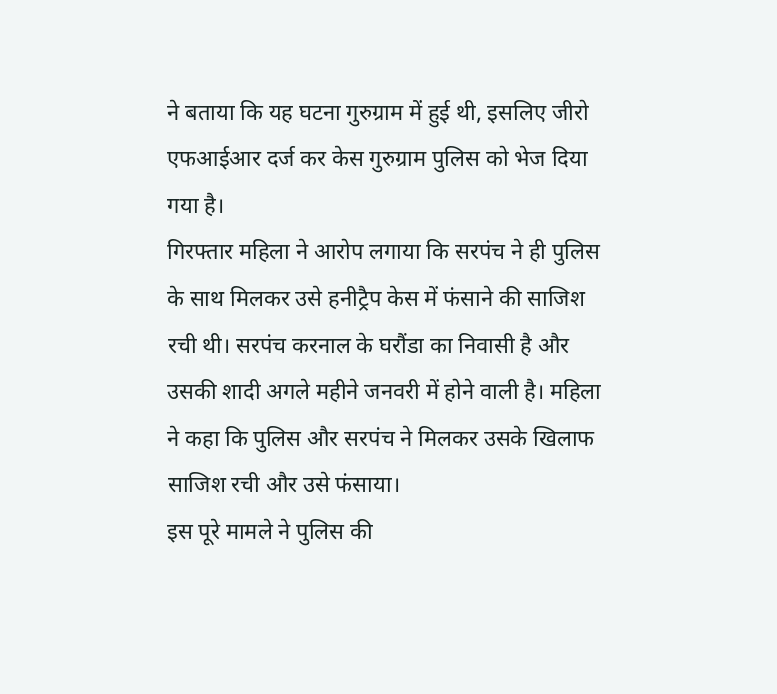ने बताया कि यह घटना गुरुग्राम में हुई थी, इसलिए जीरो एफआईआर दर्ज कर केस गुरुग्राम पुलिस को भेज दिया गया है।
गिरफ्तार महिला ने आरोप लगाया कि सरपंच ने ही पुलिस के साथ मिलकर उसे हनीट्रैप केस में फंसाने की साजिश रची थी। सरपंच करनाल के घरौंडा का निवासी है और उसकी शादी अगले महीने जनवरी में होने वाली है। महिला ने कहा कि पुलिस और सरपंच ने मिलकर उसके खिलाफ साजिश रची और उसे फंसाया।
इस पूरे मामले ने पुलिस की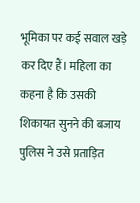भूमिका पर कई सवाल खड़े कर दिए हैं। महिला का कहना है कि उसकी शिकायत सुनने की बजाय पुलिस ने उसे प्रताड़ित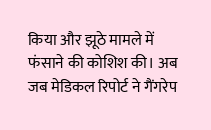किया और झूठे मामले में फंसाने की कोशिश की। अब जब मेडिकल रिपोर्ट ने गैंगरेप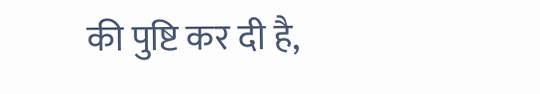की पुष्टि कर दी है,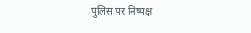पुलिस पर निष्पक्ष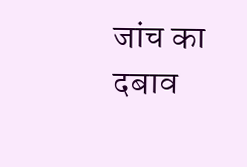जांच का दबाव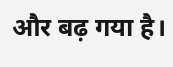और बढ़ गया है।